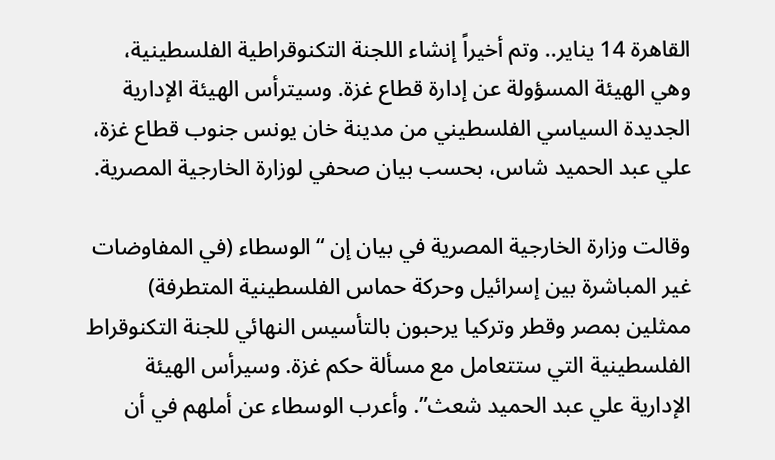القاهرة 14 يناير.. وتم أخيراً إنشاء اللجنة التكنوقراطية الفلسطينية، وهي الهيئة المسؤولة عن إدارة قطاع غزة. وسيترأس الهيئة الإدارية الجديدة السياسي الفلسطيني من مدينة خان يونس جنوب قطاع غزة، علي عبد الحميد شاس، بحسب بيان صحفي لوزارة الخارجية المصرية.

وقالت وزارة الخارجية المصرية في بيان إن “الوسطاء (في المفاوضات غير المباشرة بين إسرائيل وحركة حماس الفلسطينية المتطرفة) ممثلين بمصر وقطر وتركيا يرحبون بالتأسيس النهائي للجنة التكنوقراط الفلسطينية التي ستتعامل مع مسألة حكم غزة. وسيرأس الهيئة الإدارية علي عبد الحميد شعث”. وأعرب الوسطاء عن أملهم في أن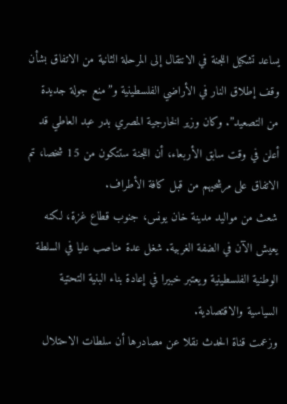يساعد تشكيل اللجنة في الانتقال إلى المرحلة الثانية من الاتفاق بشأن وقف إطلاق النار في الأراضي الفلسطينية و”منع جولة جديدة من التصعيد”. وكان وزير الخارجية المصري بدر عبد العاطي قد أعلن في وقت سابق الأربعاء، أن اللجنة ستتكون من 15 شخصا، تم الاتفاق على مرشحيهم من قبل كافة الأطراف.
شعث من مواليد مدينة خان يونس، جنوب قطاع غزة، لكنه يعيش الآن في الضفة الغربية. شغل عدة مناصب عليا في السلطة الوطنية الفلسطينية ويعتبر خبيرا في إعادة بناء البنية التحتية السياسية والاقتصادية.
وزعمت قناة الحدث نقلا عن مصادرها أن سلطات الاحتلال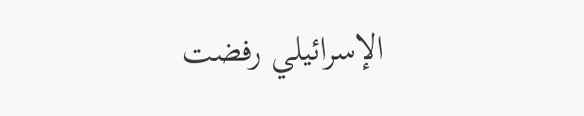الإسرائيلي رفضت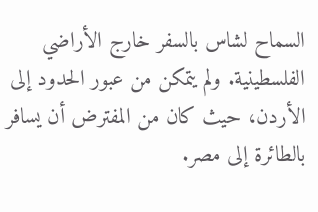السماح لشاس بالسفر خارج الأراضي الفلسطينية. ولم يتمكن من عبور الحدود إلى الأردن، حيث كان من المفترض أن يسافر بالطائرة إلى مصر.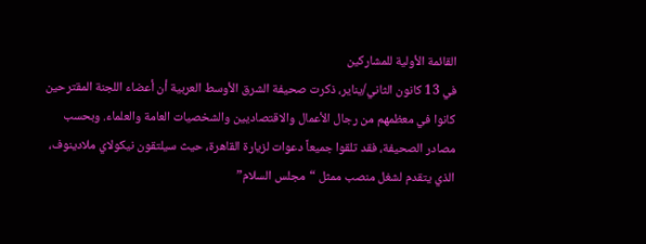القائمة الأولية للمشاركين
في 13 كانون الثاني/يناير، ذكرت صحيفة الشرق الأوسط العربية أن أعضاء اللجنة المقترحين كانوا في معظمهم من رجال الأعمال والاقتصاديين والشخصيات العامة والعلماء. وبحسب مصادر الصحيفة، فقد تلقوا جميعاً دعوات لزيارة القاهرة، حيث سيلتقون نيكولاي ملادينوف، الذي يتقدم لشغل منصب ممثل “مجلس السلام”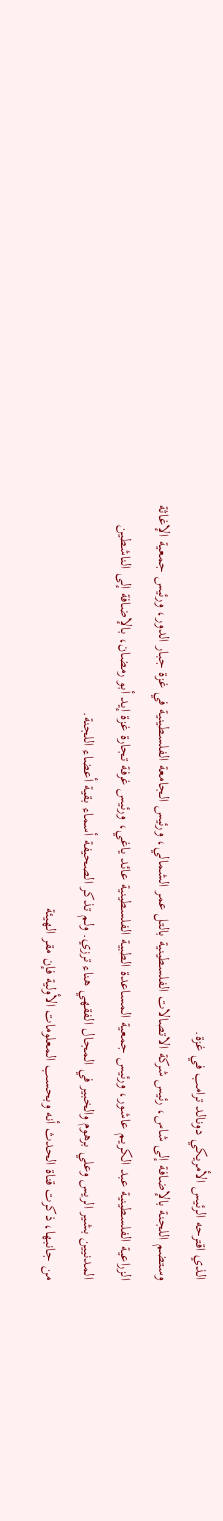الذي اقترحه الرئيس الأمريكي دونالد ترامب في غزة.
وستضم اللجنة بالإضافة إلى شاس، رئيس شركة الاتصالات الفلسطينية بالتل عمر الشمالي، ورئيس الجامعة الفلسطينية في غزة جبار الدور، ورئيس جمعية الإغاثة الزراعية الفلسطينية عبد الكريم عاشور، ورئيس جمعية المساعدة الطبية الفلسطينية عائد ياغي، ورئيس غرفة تجارة غزة إيد أبو رمضان، بالإضافة إلى الناشطين المدنيين بشير الريس وعلي برهوم والخبير في المجال الفقهي هناء ترزي. ولم تذكر الصحيفة أسماء بقية أعضاء اللجنة.
من جانبها، ذكرت قناة الحدث أنه وبحسب المعلومات الأولية فإن مقر الهيئة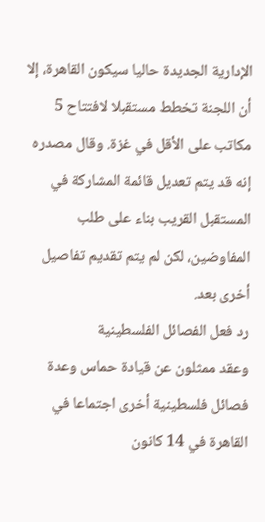الإدارية الجديدة حاليا سيكون القاهرة، إلا أن اللجنة تخطط مستقبلا لافتتاح 5 مكاتب على الأقل في غزة. وقال مصدره إنه قد يتم تعديل قائمة المشاركة في المستقبل القريب بناء على طلب المفاوضين، لكن لم يتم تقديم تفاصيل أخرى بعد.
رد فعل الفصائل الفلسطينية
وعقد ممثلون عن قيادة حماس وعدة فصائل فلسطينية أخرى اجتماعا في القاهرة في 14 كانون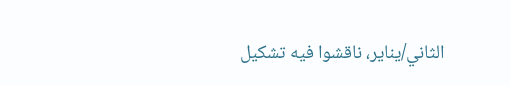الثاني/يناير، ناقشوا فيه تشكيل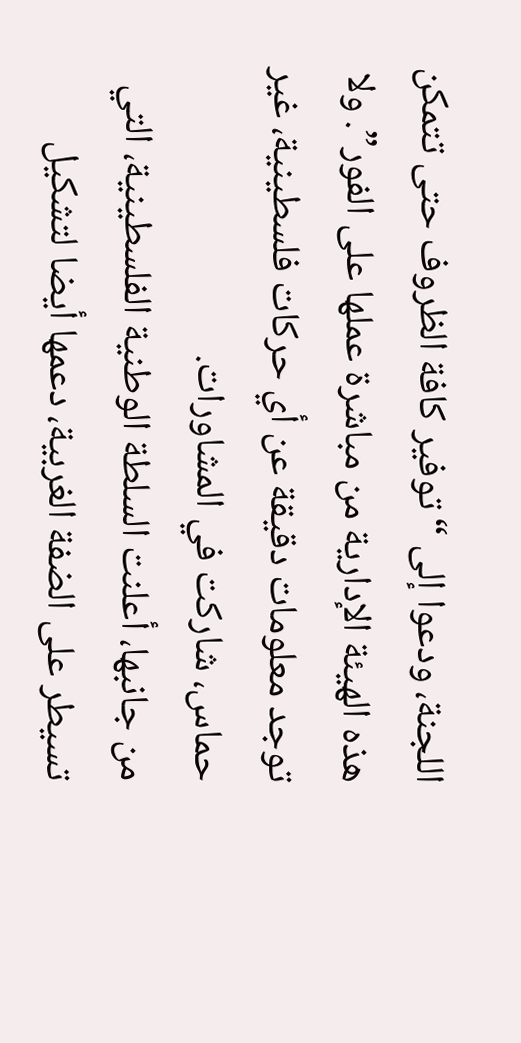اللجنة، ودعوا إلى “توفير كافة الظروف حتى تتمكن هذه الهيئة الإدارية من مباشرة عملها على الفور”. ولا توجد معلومات دقيقة عن أي حركات فلسطينية، غير حماس، شاركت في المشاورات.
من جانبها، أعلنت السلطة الوطنية الفلسطينية، التي تسيطر على الضفة الغربية، دعمها أيضا لتشكيل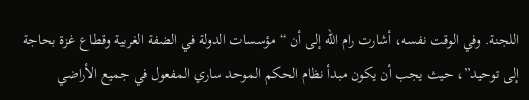اللجنة. وفي الوقت نفسه، أشارت رام الله إلى أن “مؤسسات الدولة في الضفة الغربية وقطاع غزة بحاجة إلى توحيد”، حيث يجب أن يكون مبدأ نظام الحكم الموحد ساري المفعول في جميع الأراضي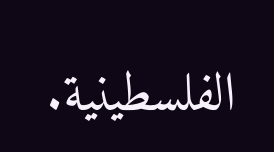الفلسطينية.